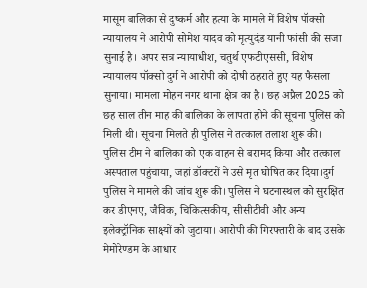मासूम बालिका से दुष्कर्म और हत्या के मामले में विशेष पॉक्सो न्यायालय ने आरोपी सोमेश यादव को मृत्युदंड यानी फांसी की सजा सुनाई है। अपर सत्र न्यायाधीश, चतुर्थ एफटीएससी, विशेष न्यायालय पॉक्सो दुर्ग ने आरोपी को दोषी ठहराते हुए यह फैसला सुनाया। मामला मोहन नगर थाना क्षेत्र का है। छह अप्रैल 2025 को छह साल तीन माह की बालिका के लापता होने की सूचना पुलिस को मिली थी। सूचना मिलते ही पुलिस ने तत्काल तलाश शुरू की। पुलिस टीम ने बालिका को एक वाहन से बरामद किया और तत्काल अस्पताल पहुंचाया, जहां डॉक्टरों ने उसे मृत घोषित कर दिया।दुर्ग पुलिस ने मामले की जांच शुरू की। पुलिस ने घटनास्थल को सुरक्षित कर डीएनए, जैविक, चिकित्सकीय, सीसीटीवी और अन्य इलेक्ट्रॉनिक साक्ष्यों को जुटाया। आरोपी की गिरफ्तारी के बाद उसके मेमोरेण्डम के आधार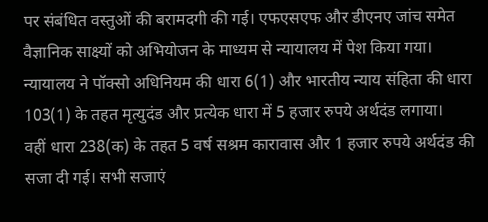पर संबंधित वस्तुओं की बरामदगी की गई। एफएसएफ और डीएनए जांच समेत वैज्ञानिक साक्ष्यों को अभियोजन के माध्यम से न्यायालय में पेश किया गया। न्यायालय ने पॉक्सो अधिनियम की धारा 6(1) और भारतीय न्याय संहिता की धारा 103(1) के तहत मृत्युदंड और प्रत्येक धारा में 5 हजार रुपये अर्थदंड लगाया।
वहीं धारा 238(क) के तहत 5 वर्ष सश्रम कारावास और 1 हजार रुपये अर्थदंड की सजा दी गई। सभी सजाएं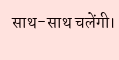साथ-साथ चलेंगी।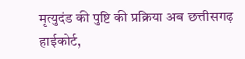मृत्युदंड की पुष्टि की प्रक्रिया अब छत्तीसगढ़ हाईकोर्ट,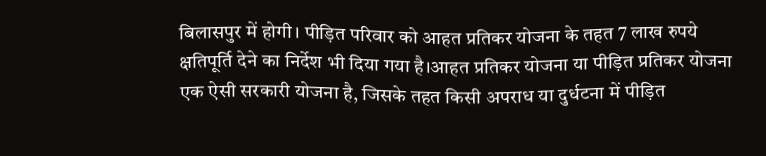बिलासपुर में होगी। पीड़ित परिवार को आहत प्रतिकर योजना के तहत 7 लाख रुपये क्षतिपूर्ति देने का निर्देश भी दिया गया है।आहत प्रतिकर योजना या पीड़ित प्रतिकर योजना एक ऐसी सरकारी योजना है, जिसके तहत किसी अपराध या दुर्धटना में पीड़ित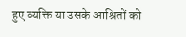हुए व्यक्ति या उसके आश्रितों को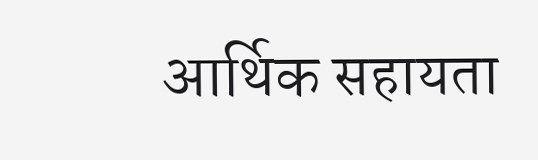आर्थिक सहायता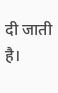दी जाती है।